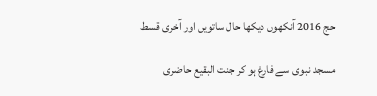حج 2016 آنکھوں دیکھا حال ساتویں اور آخری قسط

مسجد نبوی سے فارغ ہو کر جنت البقیع حاضری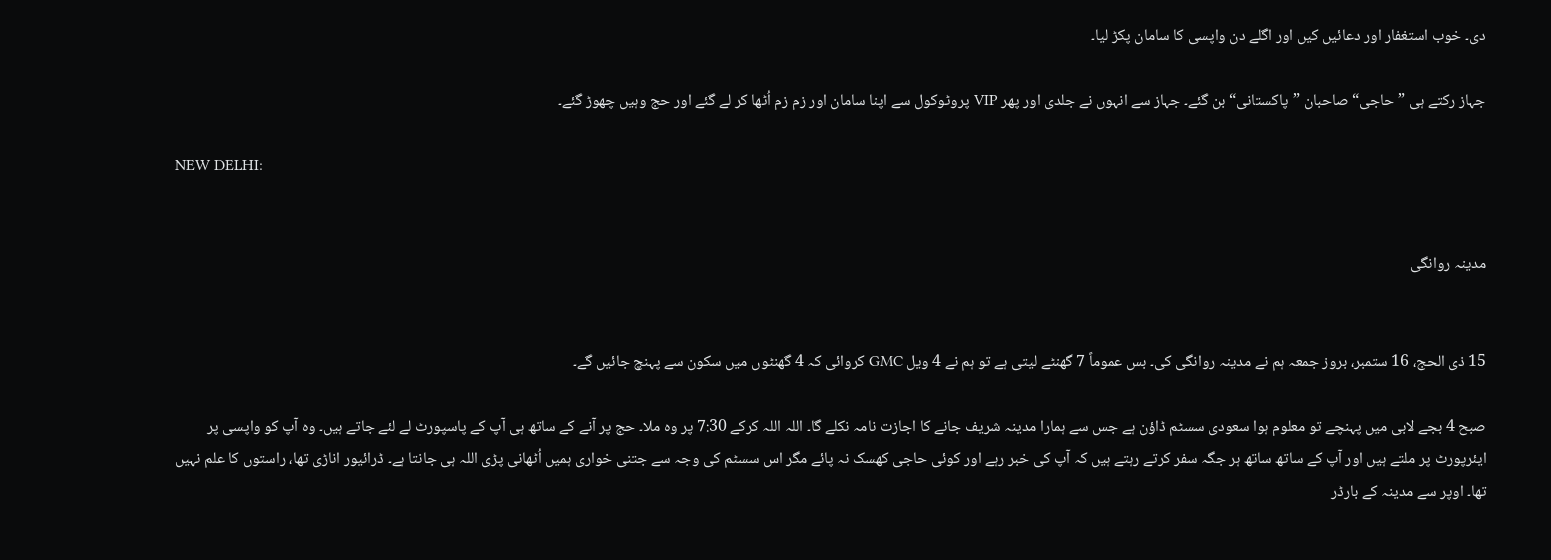دی۔ خوب استغفار اور دعائیں کیں اور اگلے دن واپسی کا سامان پکڑ لیا۔

جہاز رکتے ہی ”حاجی“ صاحبان ”پاکستانی“ بن گئے۔ جہاز سے انہوں نے جلدی اور پھر VIP پروٹوکول سے اپنا سامان اور زم زم اُٹھا کر لے گئے اور حج وہیں چھوڑ گئے۔

NEW DELHI:


مدینہ روانگی


15 ذی الحج، 16 ستمبر، بروز جمعہ ہم نے مدینہ روانگی کی۔ بس عموماً 7 گھنٹے لیتی ہے تو ہم نے 4 ویل GMC کروائی کہ 4 گھنٹوں میں سکون سے پہنچ جائیں گے۔

صبح 4 بجے لابی میں پہنچے تو معلوم ہوا سعودی سسٹم ڈاؤن ہے جس سے ہمارا مدینہ شریف جانے کا اجازت نامہ نکلے گا۔ اللہ اللہ کرکے 7:30 پر وہ ملا۔ حج پر آنے کے ساتھ ہی آپ کے پاسپورٹ لے لئے جاتے ہیں۔ وہ آپ کو واپسی پر ایئرپورٹ پر ملتے ہیں اور آپ کے ساتھ ساتھ ہر جگہ سفر کرتے رہتے ہیں کہ آپ کی خبر رہے اور کوئی حاجی کھسک نہ پائے مگر اس سسٹم کی وجہ سے جتنی خواری ہمیں اُٹھانی پڑی اللہ ہی جانتا ہے۔ ڈرائیور اناڑی تھا، راستوں کا علم نہیں تھا۔ اوپر سے مدینہ کے بارڈر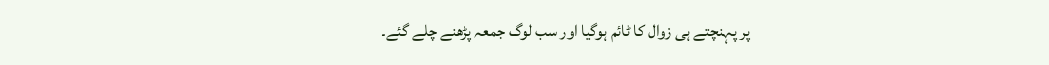پر پہنچتے ہی زوال کا ٹائم ہوگیا اور سب لوگ جمعہ پڑھنے چلے گئے۔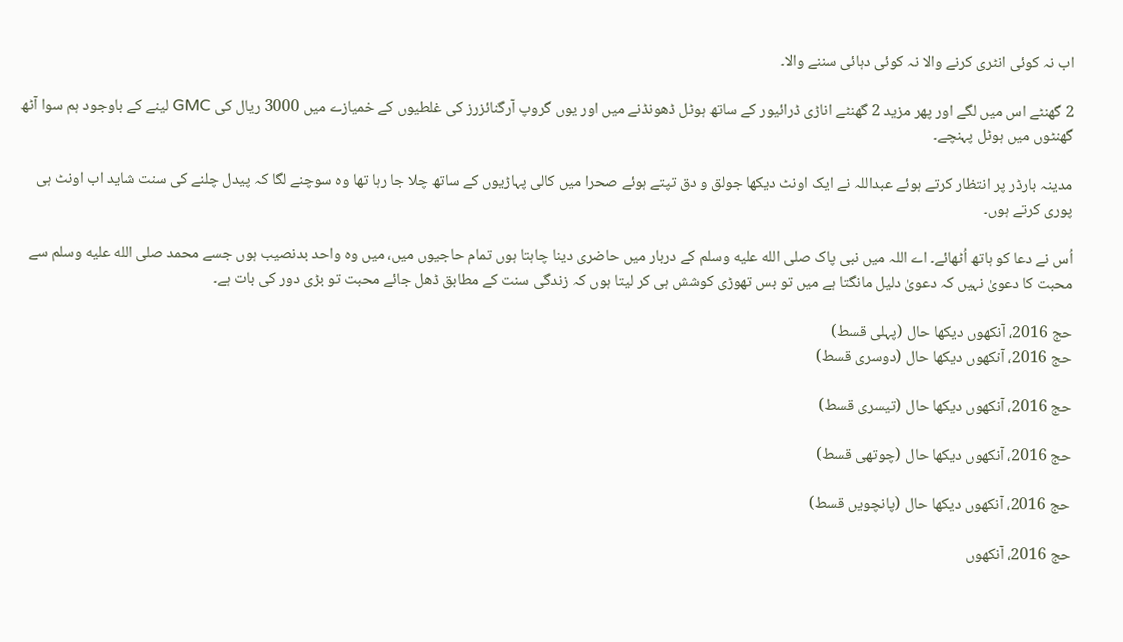اب نہ کوئی انٹری کرنے والا نہ کوئی دہائی سننے والا۔

2 گھنٹے اس میں لگے اور پھر مزید 2 گھنٹے اناڑی ڈرائیور کے ساتھ ہوٹل ڈھونڈنے میں اور یوں گروپ آرگنائزرز کی غلطیوں کے خمیازے میں 3000 ریال کی GMC لینے کے باوجود ہم سوا آٹھ گھنٹوں میں ہوٹل پہنچے۔

مدینہ بارڈر پر انتظار کرتے ہوئے عبداللہ نے ایک اونٹ دیکھا جولق و دق تپتے ہوئے صحرا میں کالی پہاڑیوں کے ساتھ چلا جا رہا تھا وہ سوچنے لگا کہ پیدل چلنے کی سنت شاید اب اونٹ ہی پوری کرتے ہوں۔

اُس نے دعا کو ہاتھ اُٹھائے۔ اے اللہ میں نبی پاک صلى الله عليه وسلم کے دربار میں حاضری دینا چاہتا ہوں تمام حاجیوں میں، میں وہ واحد بدنصیب ہوں جسے محمد صلى الله عليه وسلم سے محبت کا دعویٰ نہیں کہ دعویٰ دلیل مانگتا ہے میں تو بس تھوڑی کوشش ہی کر لیتا ہوں کہ زندگی سنت کے مطابق ڈھل جائے محبت تو بڑی دور کی بات ہے۔

حج 2016، آنکھوں دیکھا حال (پہلی قسط)
حج 2016، آنکھوں دیکھا حال (دوسری قسط)

حج 2016، آنکھوں دیکھا حال (تیسری قسط)

حج 2016، آنکھوں دیکھا حال (چوتھی قسط)

حج 2016، آنکھوں دیکھا حال (پانچویں قسط)

حج 2016، آنکھوں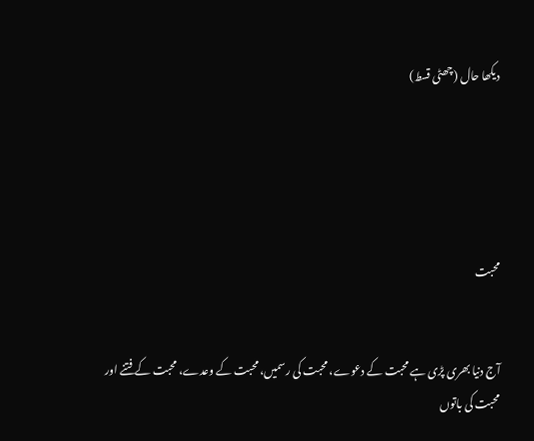دیکھا حال (چھٹی قسط)





محبت


آج دنیا بھری پڑی ہے محبت کے دعوے، محبت کی رسمیں، محبت کے وعدے، محبت کے فتنے اور محبت کی باتوں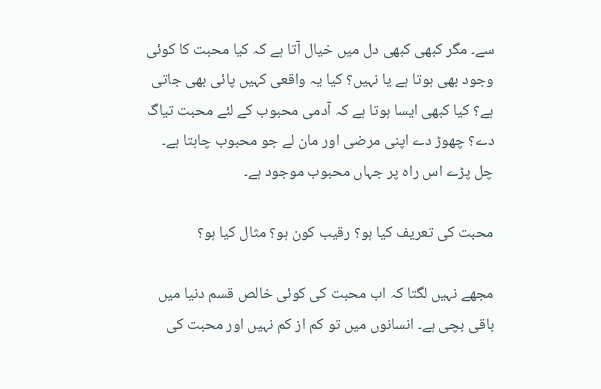سے۔ مگر کبھی کبھی دل میں خیال آتا ہے کہ کیا محبت کا کوئی وجود بھی ہوتا ہے یا نہیں؟ کیا یہ واقعی کہیں پائی بھی جاتی ہے؟ کیا کبھی ایسا ہوتا ہے کہ آدمی محبوب کے لئے محبت تیاگ دے؟ چھوڑ دے اپنی مرضی اور مان لے جو محبوب چاہتا ہے۔ چل پڑے اس راہ پر جہاں محبوب موجود ہے۔

محبت کی تعریف کیا ہو؟ رقیب کون ہو؟ مثال کیا ہو؟

مجھے نہیں لگتا کہ اب محبت کی کوئی خالص قسم دنیا میں باقی بچی ہے۔ انسانوں میں تو کم از کم نہیں اور محبت کی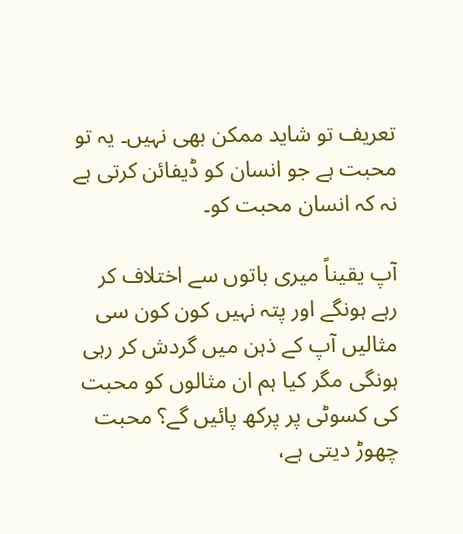تعریف تو شاید ممکن بھی نہیں۔ یہ تو محبت ہے جو انسان کو ڈیفائن کرتی ہے نہ کہ انسان محبت کو۔

آپ یقیناً میری باتوں سے اختلاف کر رہے ہونگے اور پتہ نہیں کون کون سی مثالیں آپ کے ذہن میں گردش کر رہی ہونگی مگر کیا ہم ان مثالوں کو محبت کی کسوٹی پر پرکھ پائیں گے؟ محبت چھوڑ دیتی ہے،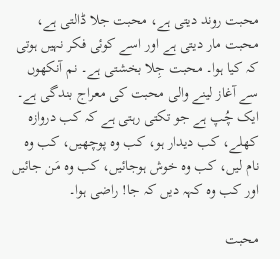محبت روند دیتی ہے، محبت جلا ڈالتی ہے، محبت مار دیتی ہے اور اسے کوئی فکر نہیں ہوتی کہ کیا ہوا۔ محبت جِلا بخشتی ہے۔ نم آنکھوں سے آغاز لینے والی محبت کی معراج بندگی ہے۔ ایک چُپ ہے جو تکتی رہتی ہے کہ کب دروازہ کھلے، کب دیدار ہو، کب وہ پوچھیں، کب وہ نام لیں، کب وہ خوش ہوجائیں، کب وہ مَن جائیں اور کب وہ کہہ دیں کہ جا! راضی ہوا۔

محبت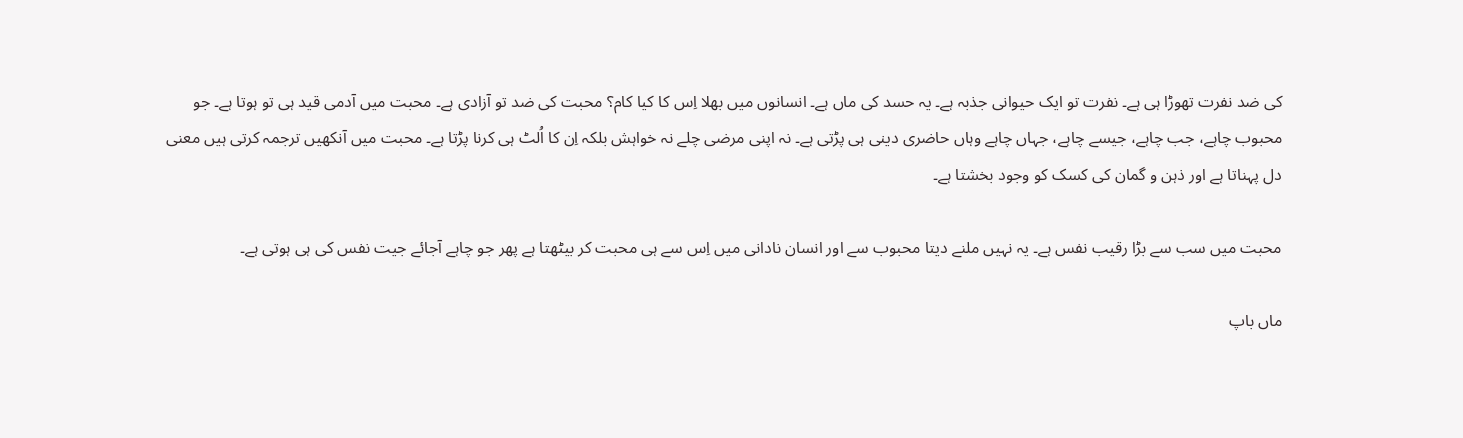کی ضد نفرت تھوڑا ہی ہے۔ نفرت تو ایک حیوانی جذبہ ہے۔ یہ حسد کی ماں ہے۔ انسانوں میں بھلا اِس کا کیا کام؟ محبت کی ضد تو آزادی ہے۔ محبت میں آدمی قید ہی تو ہوتا ہے۔ جو محبوب چاہے، جب چاہے، جیسے چاہے، جہاں چاہے وہاں حاضری دینی ہی پڑتی ہے۔ نہ اپنی مرضی چلے نہ خواہش بلکہ اِن کا اُلٹ ہی کرنا پڑتا ہے۔ محبت میں آنکھیں ترجمہ کرتی ہیں معنی دل پہناتا ہے اور ذہن و گمان کی کسک کو وجود بخشتا ہے۔

محبت میں سب سے بڑا رقیب نفس ہے۔ یہ نہیں ملنے دیتا محبوب سے اور انسان نادانی میں اِس سے ہی محبت کر بیٹھتا ہے پھر جو چاہے آجائے جیت نفس کی ہی ہوتی ہے۔

ماں باپ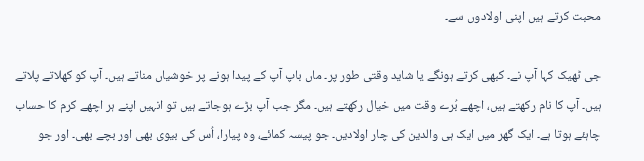محبت کرتے ہیں اپنی اولادوں سے۔

جی ٹھیک کہا آپ نے۔ کبھی کرتے ہونگے یا شاید وقتی طور پر۔ ماں باپ آپ کے پیدا ہونے پر خوشیاں مناتے ہیں۔ آپ کو کھلاتے پلاتے ہیں۔ آپ کا نام رکھتے ہیں، اچھے بُرے وقت میں خیال رکھتے ہیں۔ مگر جب آپ بڑے ہوجاتے ہیں تو انہیں اپنے ہر اچھے کرم کا حساب چاہئے ہوتا ہے۔ ایک گھر میں ایک ہی والدین کی چار اولادیں۔ جو پیسہ کمائے، وہ پیارا، اُس کی بیوی بھی اور بچے بھی۔ اور جو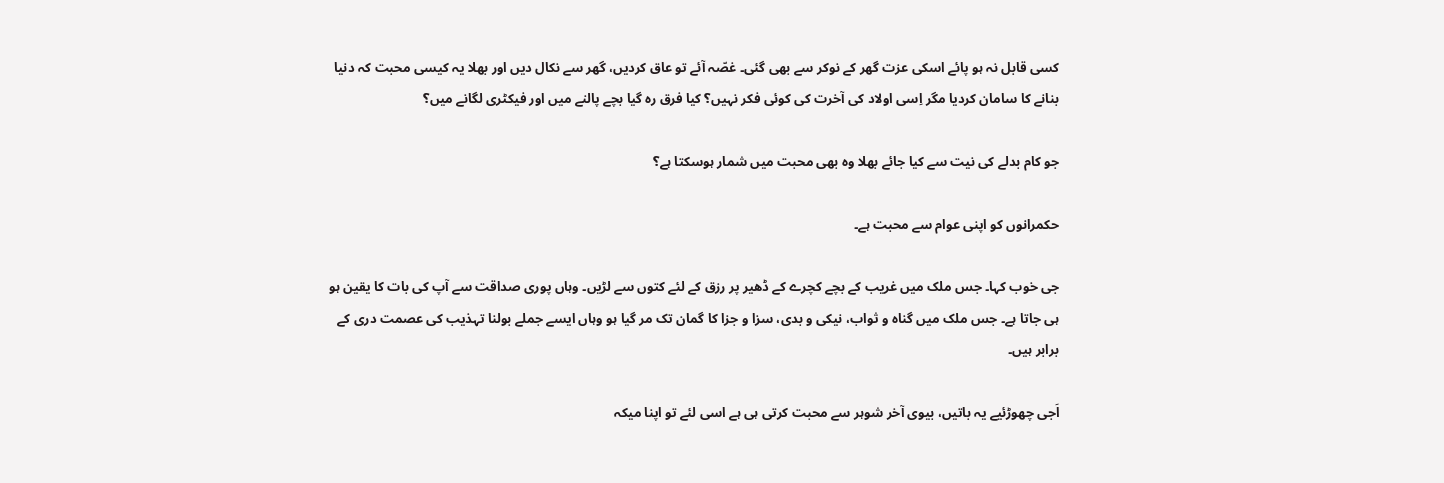کسی قابل نہ ہو پائے اسکی عزت گھر کے نوکر سے بھی گئی۔ غصّہ آئے تو عاق کردیں، گھر سے نکال دیں اور بھلا یہ کیسی محبت کہ دنیا بنانے کا سامان کردیا مگر اِسی اولاد کی آخرت کی کوئی فکر نہیں؟ کیا فرق رہ گیا بچے پالنے میں اور فیکٹری لگانے میں؟

جو کام بدلے کی نیت سے کیا جائے بھلا وہ بھی محبت میں شمار ہوسکتا ہے؟

حکمرانوں کو اپنی عوام سے محبت ہے۔

جی خوب کہا۔ جس ملک میں غریب کے بچے کچرے کے ڈھیر پر رزق کے لئے کتوں سے لڑیں۔ وہاں پوری صداقت سے آپ کی بات کا یقین ہو ہی جاتا ہے۔ جس ملک میں گناہ و ثواب، نیکی و بدی، سزا و جزا کا گمان تک مر گیا ہو وہاں ایسے جملے بولنا تہذیب کی عصمت دری کے برابر ہیں۔

اَجی چھوڑئیے یہ باتیں، بیوی آخر شوہر سے محبت کرتی ہی ہے اسی لئے تو اپنا میکہ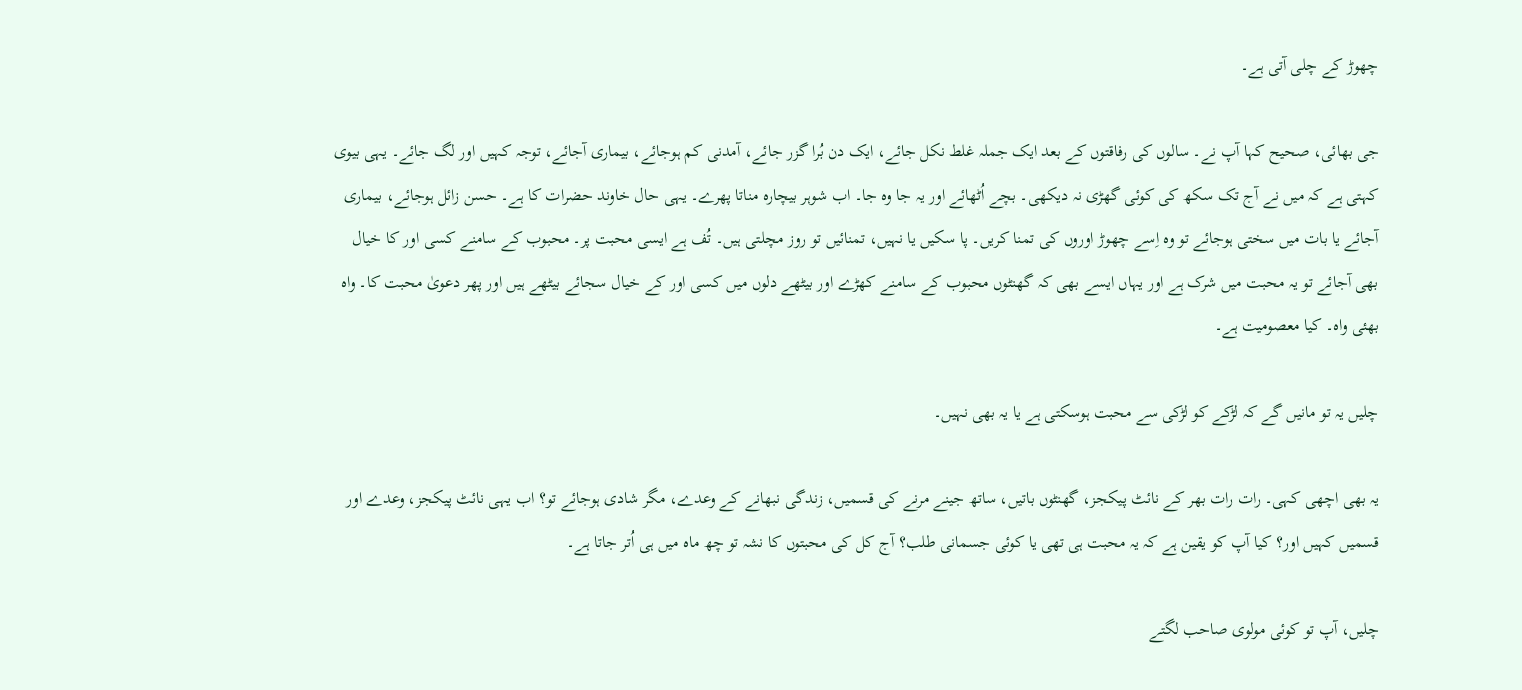چھوڑ کے چلی آتی ہے۔

جی بھائی، صحیح کہا آپ نے۔ سالوں کی رفاقتوں کے بعد ایک جملہ غلط نکل جائے، ایک دن بُرا گزر جائے، آمدنی کم ہوجائے، بیماری آجائے، توجہ کہیں اور لگ جائے۔ یہی بیوی کہتی ہے کہ میں نے آج تک سکھ کی کوئی گھڑی نہ دیکھی۔ بچے اُٹھائے اور یہ جا وہ جا۔ اب شوہر بیچارہ مناتا پھرے۔ یہی حال خاوند حضرات کا ہے۔ حسن زائل ہوجائے، بیماری آجائے یا بات میں سختی ہوجائے تو وہ اِسے چھوڑ اوروں کی تمنا کریں۔ پا سکیں یا نہیں، تمنائیں تو روز مچلتی ہیں۔ تُف ہے ایسی محبت پر۔ محبوب کے سامنے کسی اور کا خیال بھی آجائے تو یہ محبت میں شرک ہے اور یہاں ایسے بھی کہ گھنٹوں محبوب کے سامنے کھڑے اور بیٹھے دلوں میں کسی اور کے خیال سجائے بیٹھے ہیں اور پھر دعویٰ محبت کا۔ واہ بھئی واہ۔ کیا معصومیت ہے۔

چلیں یہ تو مانیں گے کہ لڑکے کو لڑکی سے محبت ہوسکتی ہے یا یہ بھی نہیں۔

یہ بھی اچھی کہی۔ رات رات بھر کے نائٹ پیکجز، گھنٹوں باتیں، ساتھ جینے مرنے کی قسمیں، زندگی نبھانے کے وعدے، مگر شادی ہوجائے تو؟ اب یہی نائٹ پیکجز، وعدے اور قسمیں کہیں اور؟ کیا آپ کو یقین ہے کہ یہ محبت ہی تھی یا کوئی جسمانی طلب؟ آج کل کی محبتوں کا نشہ تو چھ ماہ میں ہی اُتر جاتا ہے۔

چلیں، آپ تو کوئی مولوی صاحب لگتے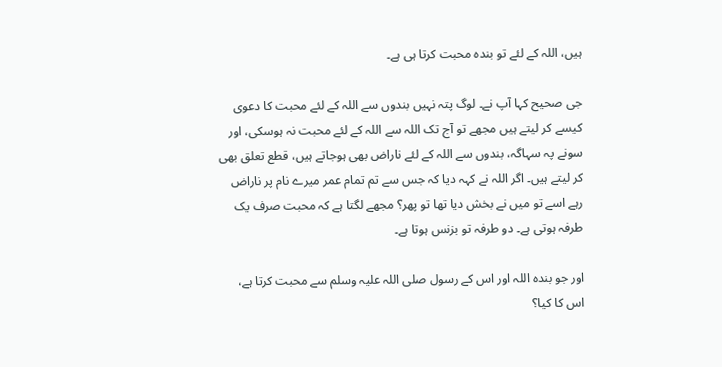ہیں، اللہ کے لئے تو بندہ محبت کرتا ہی ہے۔

جی صحیح کہا آپ نے۔ لوگ پتہ نہیں بندوں سے اللہ کے لئے محبت کا دعوی کیسے کر لیتے ہیں مجھے تو آج تک اللہ سے اللہ کے لئے محبت نہ ہوسکی، اور سونے پہ سہاگہ، بندوں سے اللہ کے لئے ناراض بھی ہوجاتے ہیں، قطع تعلق بھی کر لیتے ہیں۔ اگر اللہ نے کہہ دیا کہ جس سے تم تمام عمر میرے نام پر ناراض رہے اسے تو میں نے بخش دیا تھا تو پھر؟ مجھے لگتا ہے کہ محبت صرف یک طرفہ ہوتی ہے۔ دو طرفہ تو بزنس ہوتا ہے۔

اور جو بندہ اللہ اور اس کے رسول صلی اللہ علیہ وسلم سے محبت کرتا ہے، اس کا کیا؟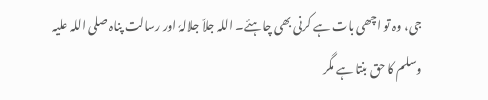جی، وہ تو اچھی بات ہے کرنی بھی چاہئے۔ اللہ جلاّ جلالہٗ اور رسالت پناہ صلی اللہ علیہ وسلم کا حق بنتا ہے مگر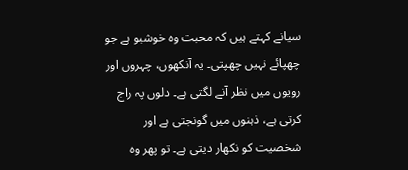سیانے کہتے ہیں کہ محبت وہ خوشبو ہے جو چھپائے نہیں چھپتی۔ یہ آنکھوں، چہروں اور رویوں میں نظر آنے لگتی ہے۔ دلوں پہ راج کرتی ہے، ذہنوں میں گونجتی ہے اور شخصیت کو نکھار دیتی ہے۔ تو پھر وہ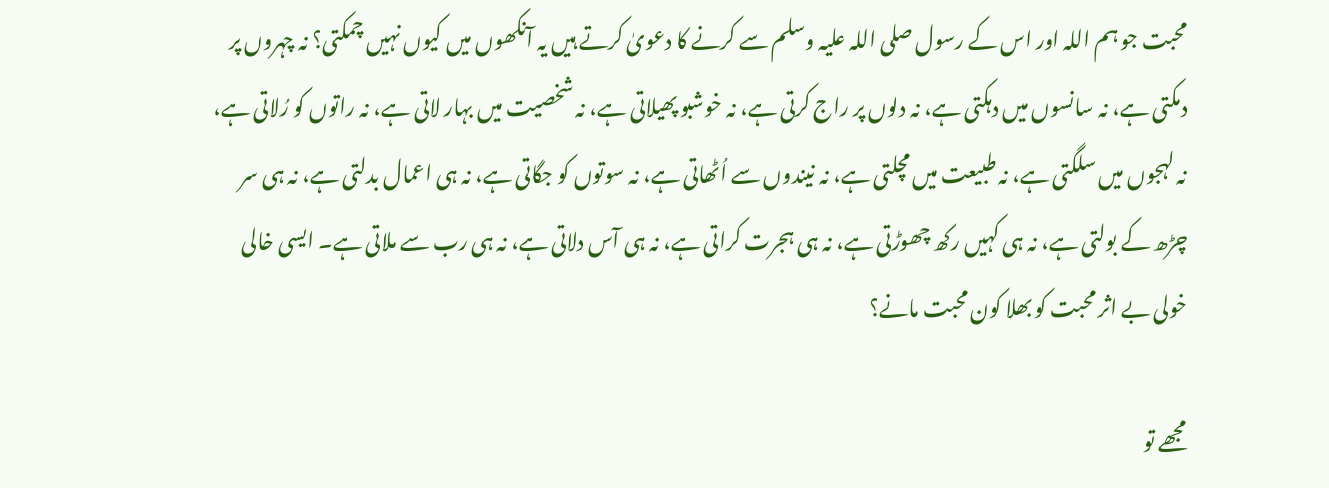محبت جو ہم اللہ اور اس کے رسول صلی اللہ علیہ وسلم سے کرنے کا دعویٰ کرتے ہیں یہ آنکھوں میں کیوں نہیں چمکتی؟ نہ چہروں پر دمکتی ہے، نہ سانسوں میں دہکتی ہے، نہ دلوں پر راج کرتی ہے، نہ خوشبو پھیلاتی ہے، نہ شخصیت میں بہار لاتی ہے، نہ راتوں کو رُلاتی ہے، نہ لہجوں میں سلگتی ہے، نہ طبیعت میں مچلتی ہے، نہ نیندوں سے اُٹھاتی ہے، نہ سوتوں کو جگاتی ہے، نہ ہی اعمال بدلتی ہے، نہ ہی سر چڑھ کے بولتی ہے، نہ ہی کہیں رکھ چھوڑتی ہے، نہ ہی ہجرت کراتی ہے، نہ ہی آس دلاتی ہے، نہ ہی رب سے ملاتی ہے۔ ایسی خالی خولی بے اثر محبت کو بھلا کون محبت مانے؟

مجھے تو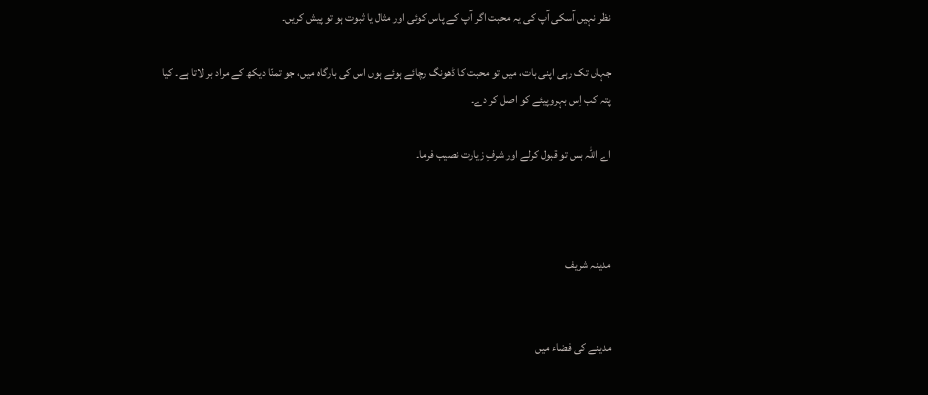نظر نہیں آسکی آپ کی یہ محبت اگر آپ کے پاس کوئی اور مثال یا ثبوت ہو تو پیش کریں۔

جہاں تک رہی اپنی بات، میں تو محبت کا ڈھونگ رچائے ہوئے ہوں اس کی بارگاہ میں، جو تمنّا دیکھ کے مراد بر لاتا ہے۔ کیا پتہ کب اِس بہروپیئے کو اصل کر دے۔

اے اللہ بس تو قبول کرلے اور شرفِ زیارت نصیب فرما۔



مدینہ شریف


مدینے کی فضاء میں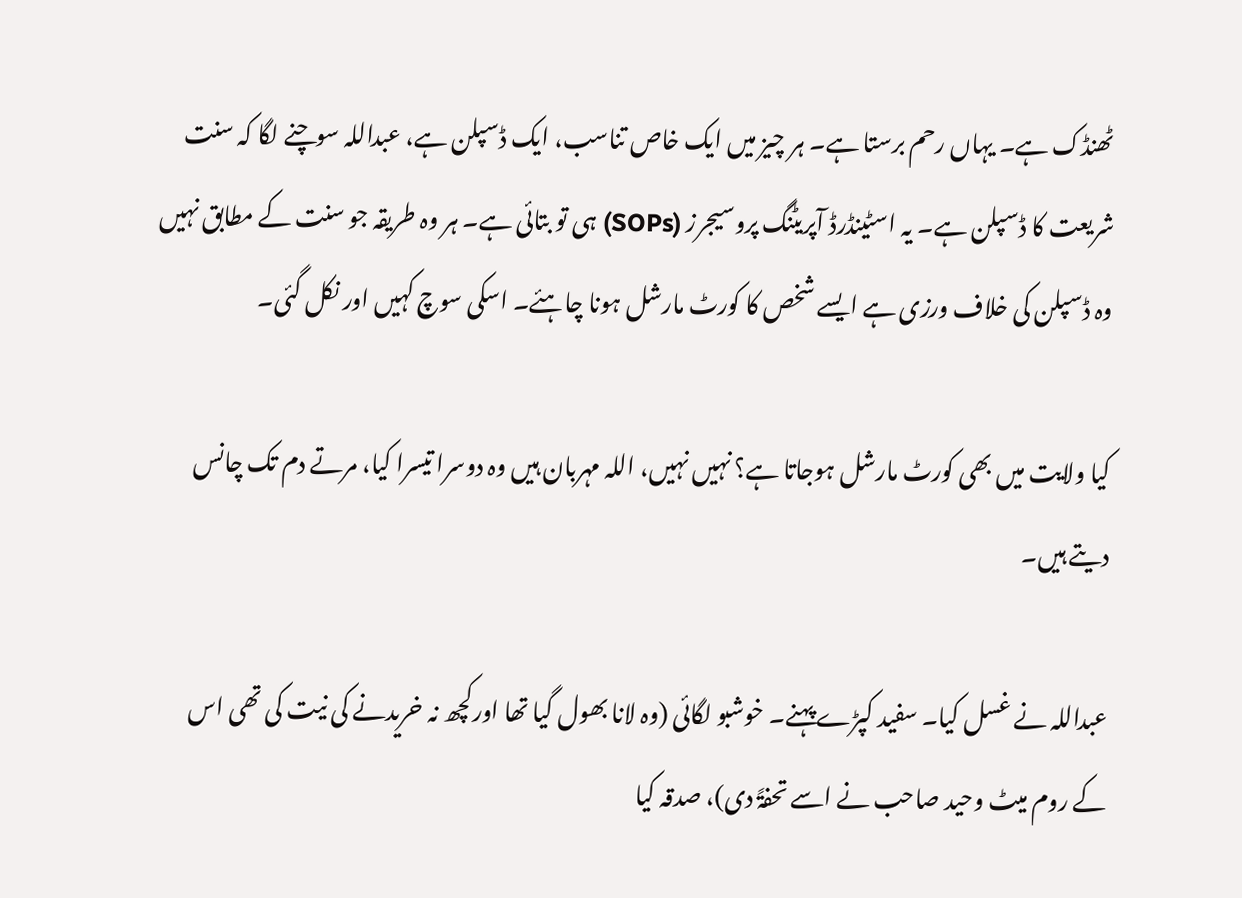ٹھنڈک ہے۔ یہاں رحم برستا ہے۔ ہر چیز میں ایک خاص تناسب، ایک ڈسپلن ہے، عبداللہ سوچنے لگا کہ سنت شریعت کا ڈسپلن ہے۔ یہ اسٹینڈرڈ آپریٹنگ پروسیجرز (SOPs) ہی تو بتائی ہے۔ ہر وہ طریقہ جو سنت کے مطابق نہیں وہ ڈسپلن کی خلاف ورزی ہے ایسے شخص کا کورٹ مارشل ہونا چاہئے۔ اسکی سوچ کہیں اور نکل گئی۔

کیا ولایت میں بھی کورٹ مارشل ہوجاتا ہے؟ نہیں نہیں، اللہ مہربان ہیں وہ دوسرا تیسرا کیا، مرتے دم تک چانس دیتے ہیں۔

عبداللہ نے غسل کیا۔ سفید کپڑے پہنے۔ خوشبو لگائی (وہ لانا بھول گیا تھا اورکچھ نہ خریدنے کی نیت کی تھی اس کے روم میٹ وحید صاحب نے اسے تحفۃً دی)، صدقہ کیا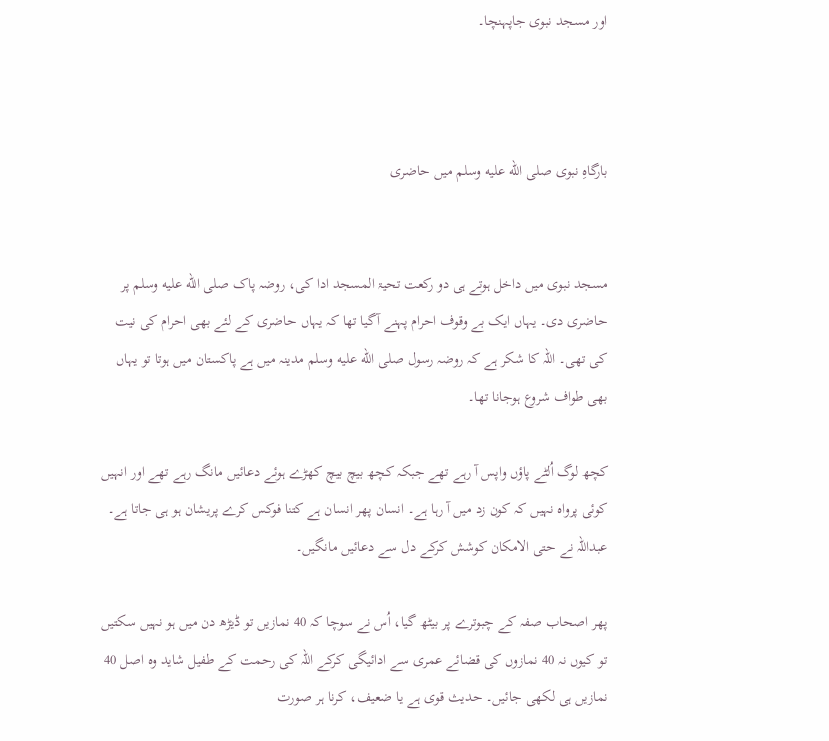اور مسجد نبوی جاپہنچا۔



بارگاہِ نبوی صلى الله عليه وسلم میں حاضری


مسجد نبوی میں داخل ہوتے ہی دو رکعت تحیۃ المسجد ادا کی، روضہ پاک صلى الله عليه وسلم پر حاضری دی۔ یہاں ایک بے وقوف احرام پہنے آگیا تھا کہ یہاں حاضری کے لئے بھی احرام کی نیت کی تھی۔ اللہ کا شکر ہے کہ روضہ رسول صلى الله عليه وسلم مدینہ میں ہے پاکستان میں ہوتا تو یہاں بھی طواف شروع ہوجانا تھا۔

کچھ لوگ اُلٹے پاؤں واپس آ رہے تھے جبکہ کچھ بیچ بیچ کھڑے ہوئے دعائیں مانگ رہے تھے اور انہیں کوئی پرواہ نہیں کہ کون زد میں آ رہا ہے۔ انسان پھر انسان ہے کتنا فوکس کرے پریشان ہو ہی جاتا ہے۔ عبداللہ نے حتی الامکان کوشش کرکے دل سے دعائیں مانگیں۔

پھر اصحاب صفہ کے چبوترے پر بیٹھ گیا، اُس نے سوچا کہ 40 نمازیں تو ڈیڑھ دن میں ہو نہیں سکتیں تو کیوں نہ 40 نمازوں کی قضائے عمری سے ادائیگی کرکے اللہ کی رحمت کے طفیل شاید وہ اصل 40 نمازیں ہی لکھی جائیں۔ حدیث قوی ہے یا ضعیف، کرنا ہر صورت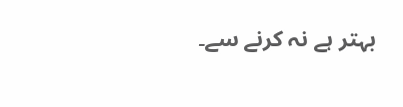بہتر ہے نہ کرنے سے۔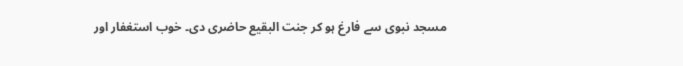مسجد نبوی سے فارغ ہو کر جنت البقیع حاضری دی۔ خوب استغفار اور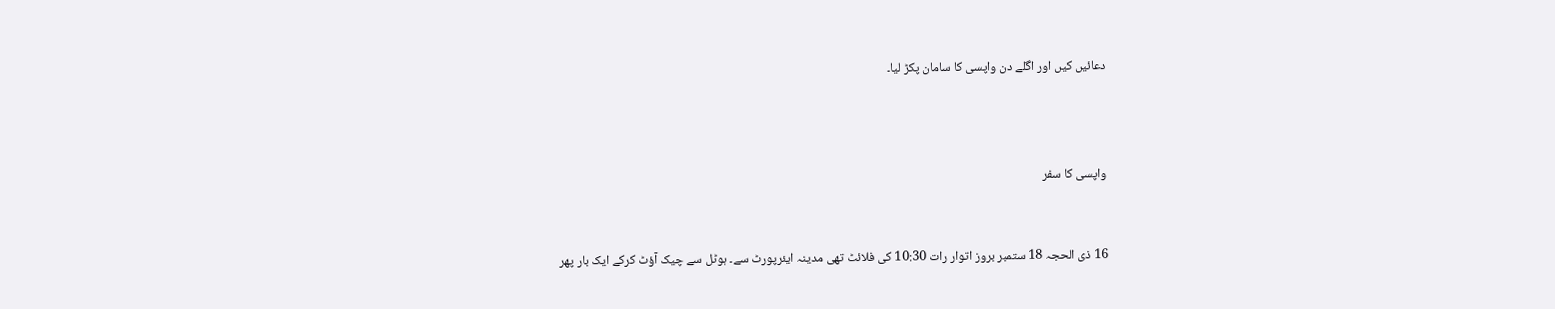دعائیں کیں اور اگلے دن واپسی کا سامان پکڑ لیا۔



واپسی کا سفر


16 ذی الحجہ 18 ستمبر بروز اتوار رات 10:30 کی فلائٹ تھی مدینہ ایئرپورٹ سے۔ ہوٹل سے چیک آؤٹ کرکے ایک بار پھر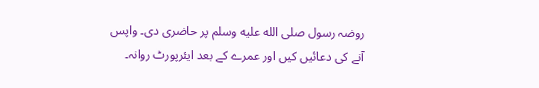روضہ رسول صلى الله عليه وسلم پر حاضری دی۔ واپس آنے کی دعائیں کیں اور عمرے کے بعد ایئرپورٹ روانہ۔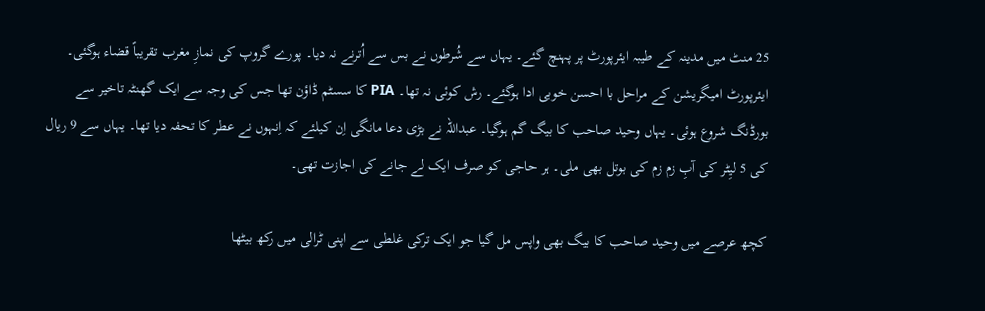25 منٹ میں مدینہ کے طیبہ ایئرپورٹ پر پہنچ گئے۔ یہاں سے شُرطوں نے بس سے اُترنے نہ دیا۔ پورے گروپ کی نمازِ مغرب تقریباً قضاء ہوگئی۔ ایئرپورٹ امیگریشن کے مراحل با احسن خوبی ادا ہوگئے۔ رش کوئی نہ تھا۔ PIA کا سسٹم ڈاؤن تھا جس کی وجہ سے ایک گھنٹہ تاخیر سے بورڈنگ شروع ہوئی۔ یہاں وحید صاحب کا بیگ گم ہوگیا۔ عبداللہ نے بڑی دعا مانگی اِن کیلئے کہ اِنہوں نے عطر کا تحفہ دیا تھا۔ یہاں سے 9 ریال کی 5 لیِٹر کی آبِ زم زم کی بوتل بھی ملی۔ ہر حاجی کو صرف ایک لے جانے کی اجازت تھی۔

کچھ عرصے میں وحید صاحب کا بیگ بھی واپس مل گیا جو ایک ترکی غلطی سے اپنی ٹرالی میں رکھ بیٹھا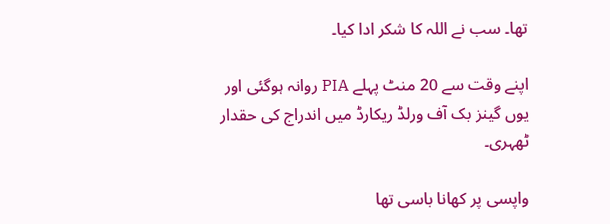تھا۔ سب نے اللہ کا شکر ادا کیا۔

اپنے وقت سے 20 منٹ پہلے PIA روانہ ہوگئی اور یوں گینز بک آف ورلڈ ریکارڈ میں اندراج کی حقدار ٹھہری۔

واپسی پر کھانا باسی تھا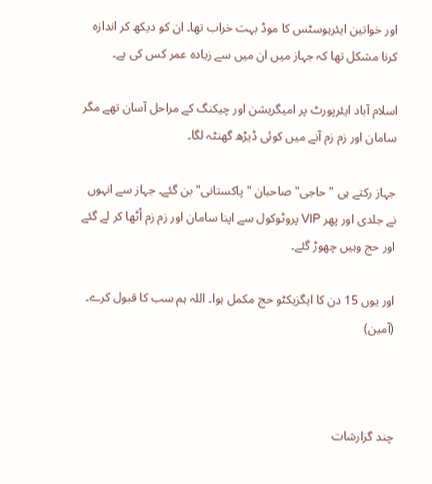اور خواتین ایئرہوسٹس کا موڈ بہت خراب تھا۔ ان کو دیکھ کر اندازہ کرنا مشکل تھا کہ جہاز میں ان میں سے زیادہ عمر کس کی ہے۔

اسلام آباد ایئرپورٹ پر امیگریشن اور چیکنگ کے مراحل آسان تھے مگر سامان اور زم زم آنے میں کوئی ڈیڑھ گھنٹہ لگا۔

جہاز رکتے ہی "حاجی" صاحبان "پاکستانی" بن گئے۔ جہاز سے انہوں نے جلدی اور پھر VIP پروٹوکول سے اپنا سامان اور زم زم اُٹھا کر لے گئے اور حج وہیں چھوڑ گئے۔

اور یوں 15 دن کا ایگزیکٹو حج مکمل ہوا۔ اللہ ہم سب کا قبول کرے۔ (آمین)



چند گزارشات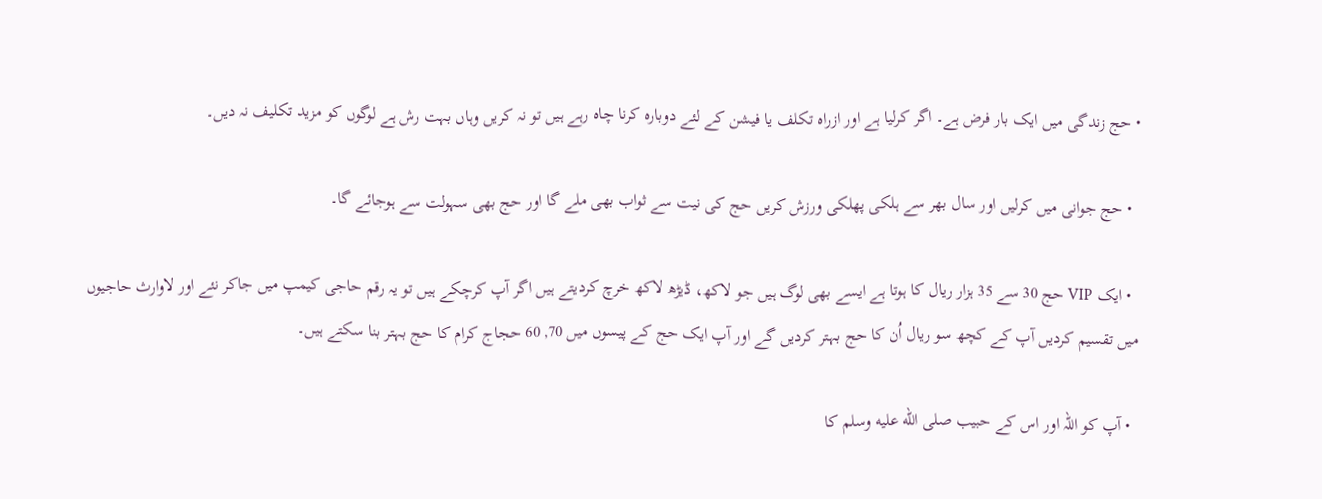• حج زندگی میں ایک بار فرض ہے۔ اگر کرلیا ہے اور ازراہ تکلف یا فیشن کے لئے دوبارہ کرنا چاہ رہے ہیں تو نہ کریں وہاں بہت رش ہے لوگوں کو مزید تکلیف نہ دیں۔

  • حج جوانی میں کرلیں اور سال بھر سے ہلکی پھلکی ورزش کریں حج کی نیت سے ثواب بھی ملے گا اور حج بھی سہولت سے ہوجائے گا۔

  • ایک VIP حج 30 سے 35 ہزار ریال کا ہوتا ہے ایسے بھی لوگ ہیں جو لاکھ، ڈیڑھ لاکھ خرچ کردیتے ہیں اگر آپ کرچکے ہیں تو یہ رقم حاجی کیمپ میں جاکر نئے اور لاوارث حاجیوں میں تقسیم کردیں آپ کے کچھ سو ریال اُن کا حج بہتر کردیں گے اور آپ ایک حج کے پیسوں میں 70, 60 حجاج کرام کا حج بہتر بنا سکتے ہیں۔

  • آپ کو اللہ اور اس کے حبیب صلى الله عليه وسلم کا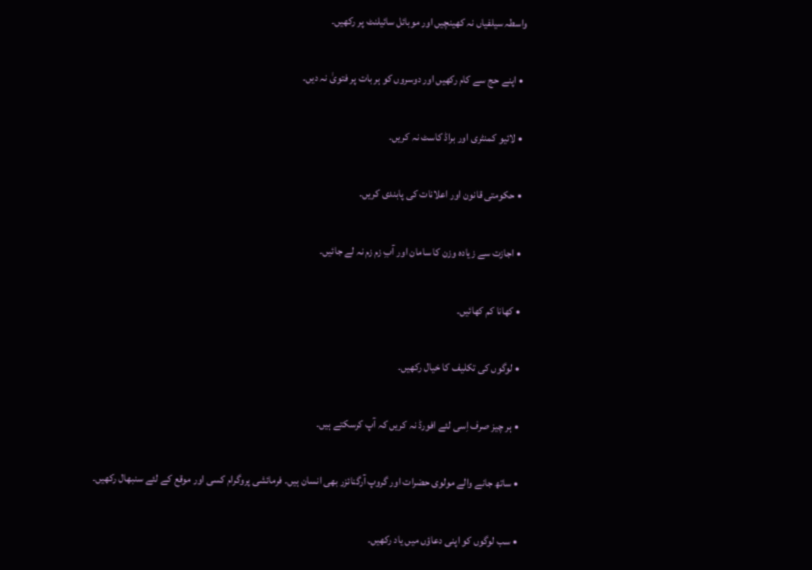واسطہ سیلفیاں نہ کھینچیں اور موبائل سائیلنٹ پر رکھیں۔

  • اپنے حج سے کام رکھیں اور دوسروں کو ہر بات پر فتویٰ نہ دیں۔

  • لائیو کمنٹری اور براڈ کاسٹ نہ کریں۔

  • حکومتی قانون اور اعلانات کی پابندی کریں۔

  • اجازت سے زیادہ وزن کا سامان اور آبِ زم زم نہ لے جائیں۔

  • کھانا کم کھائیں۔

  • لوگوں کی تکلیف کا خیال رکھیں۔

  • ہر چیز صرف اِسی لئے افورڈ نہ کریں کہ آپ کرسکتے ہیں۔

  • ساتھ جانے والے مولوی حضرات اور گروپ آرگنائزر بھی انسان ہیں۔ فرمائشی پروگرام کسی اور موقع کے لئے سنبھال رکھیں۔

  • سب لوگوں کو اپنی دعاؤں میں یاد رکھیں۔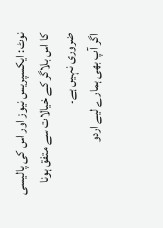نوٹ: ایکسپریس نیوز اور اس کی پالیسی کا اس بلاگر کے خیالات سے متفق ہونا ضروری نہیں ہے۔
اگر آپ بھی ہمارے لیے اردو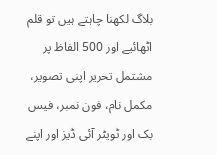بلاگ لکھنا چاہتے ہیں تو قلم اٹھائیے اور 500 الفاظ پر مشتمل تحریر اپنی تصویر، مکمل نام، فون نمبر، فیس بک اور ٹویٹر آئی ڈیز اور اپنے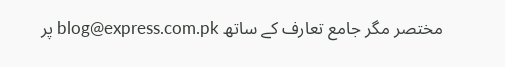مختصر مگر جامع تعارف کے ساتھ blog@express.com.pk پر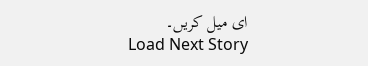ای میل کریں۔
Load Next Story